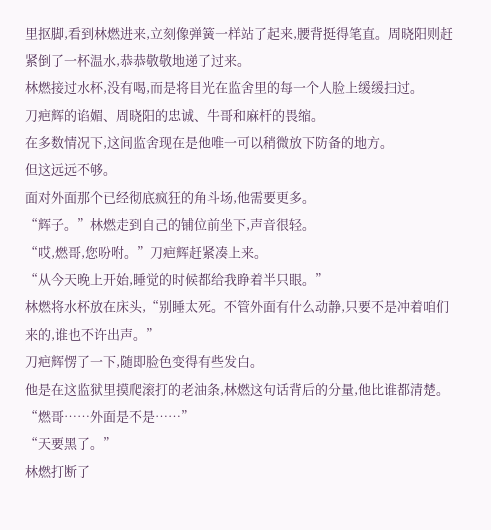里抠脚,看到林燃进来,立刻像弹簧一样站了起来,腰背挺得笔直。周晓阳则赶紧倒了一杯温水,恭恭敬敬地递了过来。
林燃接过水杯,没有喝,而是将目光在监舍里的每一个人脸上缓缓扫过。
刀疤辉的谄媚、周晓阳的忠诚、牛哥和麻杆的畏缩。
在多数情况下,这间监舍现在是他唯一可以稍微放下防备的地方。
但这远远不够。
面对外面那个已经彻底疯狂的角斗场,他需要更多。
“辉子。”林燃走到自己的铺位前坐下,声音很轻。
“哎,燃哥,您吩咐。”刀疤辉赶紧凑上来。
“从今天晚上开始,睡觉的时候都给我睁着半只眼。”
林燃将水杯放在床头,“别睡太死。不管外面有什么动静,只要不是冲着咱们来的,谁也不许出声。”
刀疤辉愣了一下,随即脸色变得有些发白。
他是在这监狱里摸爬滚打的老油条,林燃这句话背后的分量,他比谁都清楚。
“燃哥……外面是不是……”
“天要黑了。”
林燃打断了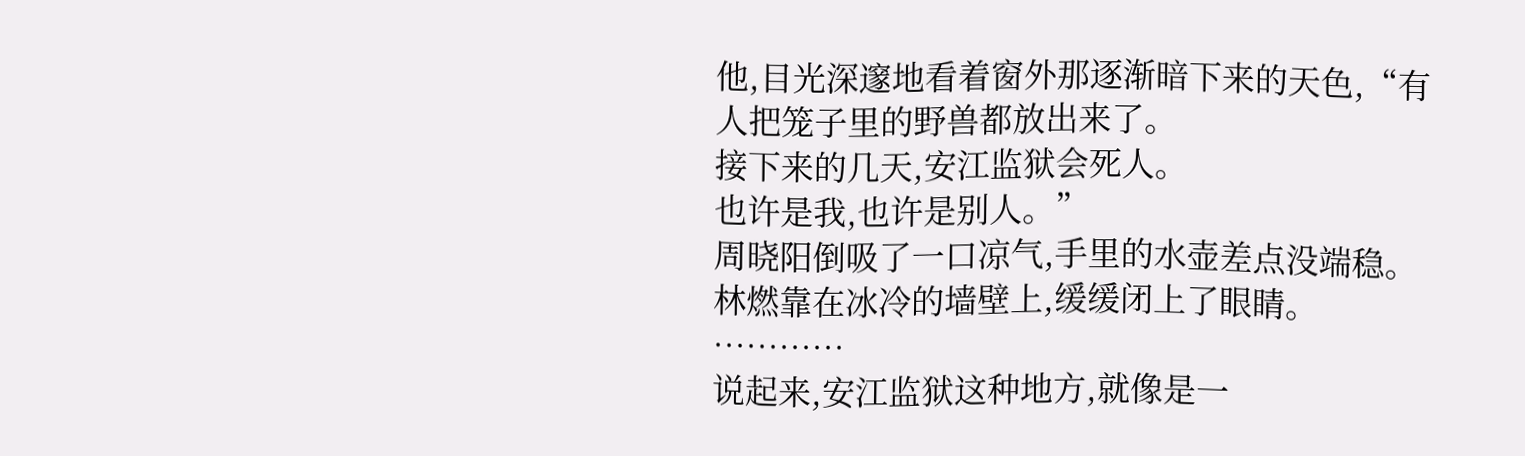他,目光深邃地看着窗外那逐渐暗下来的天色,“有人把笼子里的野兽都放出来了。
接下来的几天,安江监狱会死人。
也许是我,也许是别人。”
周晓阳倒吸了一口凉气,手里的水壶差点没端稳。
林燃靠在冰冷的墙壁上,缓缓闭上了眼睛。
…………
说起来,安江监狱这种地方,就像是一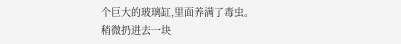个巨大的玻璃缸,里面养满了毒虫。
稍微扔进去一块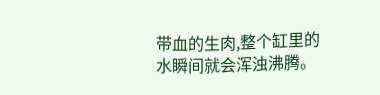带血的生肉,整个缸里的水瞬间就会浑浊沸腾。